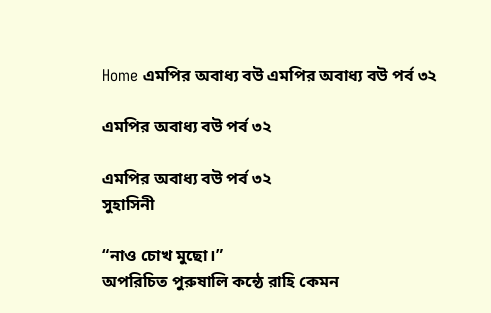Home এমপির অবাধ্য বউ এমপির অবাধ্য বউ পর্ব ৩২

এমপির অবাধ্য বউ পর্ব ৩২

এমপির অবাধ্য বউ পর্ব ৩২
সুহাসিনী

“নাও চোখ মুছো।”
অপরিচিত পুরুষালি কন্ঠে রাহি কেমন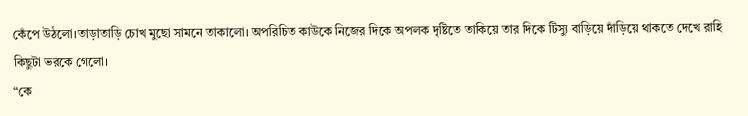কেঁপে উঠলো।তাড়াতাড়ি চোখ মুছো সামনে তাকালো। অপরিচিত কাউকে নিজের দিকে অপলক দৃষ্টিতে তাকিয়ে তার দিকে টিস্যু বাড়িয়ে দাঁড়িয়ে থাকতে দেখে রাহি কিছুটা ভরকে গেলো।
“কে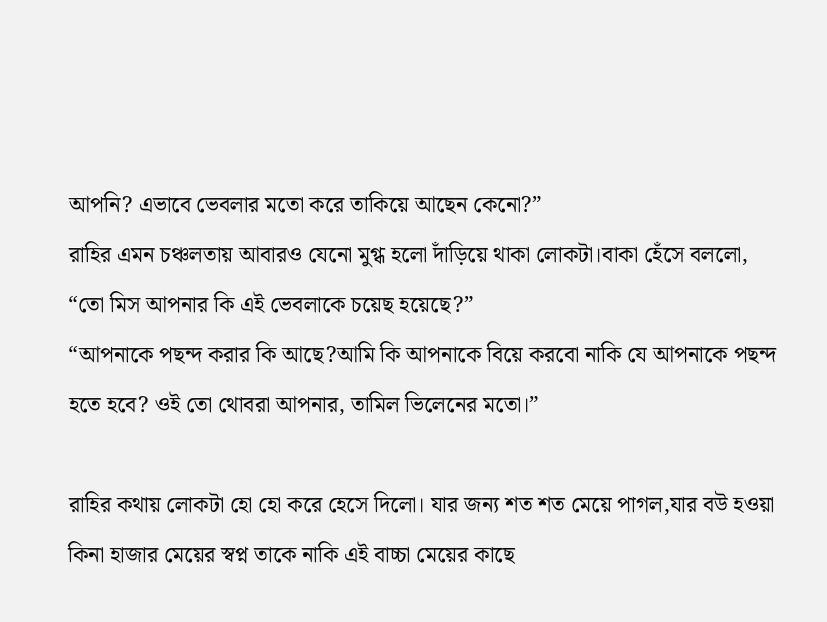আপনি? এভাবে ভেবলার মতো করে তাকিয়ে আছেন কেনো?”
রাহির এমন চঞ্চলতায় আবারও যেনো মুগ্ধ হলো দাঁড়িয়ে থাকা লোকটা।বাকা হেঁসে বললো,
“তো মিস আপনার কি এই ভেবলাকে চয়েছ হয়েছে?”
“আপনাকে পছন্দ করার কি আছে?আমি কি আপনাকে বিয়ে করবো নাকি যে আপনাকে পছন্দ হতে হবে? ওই তো থোবরা আপনার, তামিল ভিলেনের মতো।”

রাহির কথায় লোকটা হো হো করে হেসে দিলো। যার জন্য শত শত মেয়ে পাগল,যার বউ হওয়া কিনা হাজার মেয়ের স্বপ্ন তাকে নাকি এই বাচ্চা মেয়ের কাছে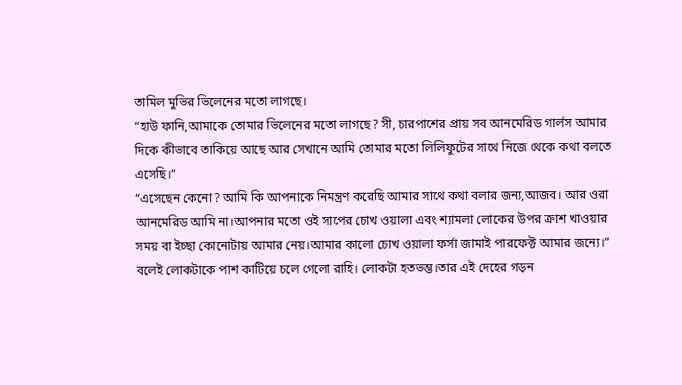তামিল মুভির ভিলেনের মতো লাগছে।
“হাউ ফানি,আমাকে তোমার ভিলেনের মতো লাগছে? সী, চারপাশের প্রায় সব আনমেরিড গার্লস আমার দিকে কীভাবে তাকিয়ে আছে আর সেখানে আমি তোমার মতো লিলিফুটের সাথে নিজে থেকে কথা বলতে এসেছি।”
“এসেছেন কেনো? আমি কি আপনাকে নিমন্ত্রণ করেছি আমার সাথে কথা বলার জন্য,আজব। আর ওরা আনমেরিড আমি না।আপনার মতো ওই সাপের চোখ ওয়ালা এবং শ্যামলা লোকের উপর ক্রাশ খাওয়ার সময় বা ইচ্ছা কোনোটায় আমার নেয়।আমার কালো চোখ ওয়ালা ফর্সা জামাই পারফেক্ট আমার জন্যে।”
বলেই লোকটাকে পাশ কাটিয়ে চলে গেলো রাহি। লোকটা হতভম্ভ।তার এই দেহের গড়ন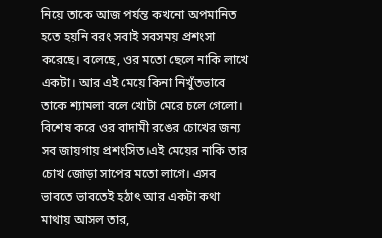নিয়ে তাকে আজ পর্যন্ত কখনো অপমানিত হতে হয়নি বরং সবাই সবসময় প্রশংসা করেছে। বলেছে, ওর মতো ছেলে নাকি লাখে একটা। আর এই মেয়ে কিনা নিখুঁতভাবে তাকে শ্যামলা বলে খোটা মেরে চলে গেলো। বিশেষ করে ওর বাদামী রঙের চোখের জন্য সব জায়গায় প্রশংসিত।এই মেয়ের নাকি তার চোখ জোড়া সাপের মতো লাগে। এসব ভাবতে ভাবতেই হঠাৎ আর একটা কথা মাথায় আসল তার,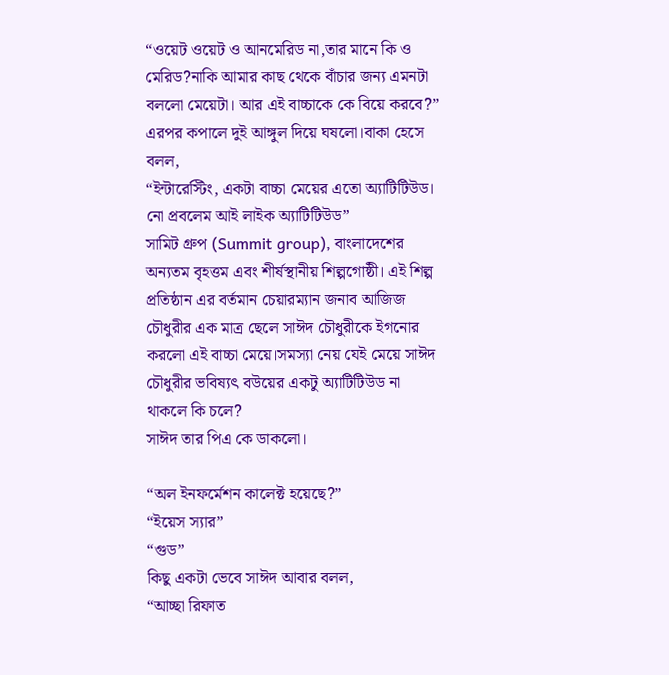“ওয়েট ওয়েট ও আনমেরিড না,তার মানে কি ও মেরিড?নাকি আমার কাছ থেকে বাঁচার জন্য এমনটা বললো মেয়েটা। আর এই বাচ্চাকে কে বিয়ে করবে?”
এরপর কপালে দুই আঙ্গুল দিয়ে ঘষলো।বাকা হেসে বলল,
“ইন্টারেস্টিং, একটা বাচ্চা মেয়ের এতো অ্যাটিটিউড। নো প্রবলেম আই লাইক অ্যাটিটিউড”
সামিট গ্রুপ (Summit group), বাংলাদেশের অন্যতম বৃহত্তম এবং শীর্ষস্থানীয় শিল্পগোষ্ঠী। এই শিল্প প্রতিষ্ঠান এর বর্তমান চেয়ারম্যান জনাব আজিজ চৌধুরীর এক মাত্র ছেলে সাঈদ চৌধুরীকে ইগনোর করলো এই বাচ্চা মেয়ে।সমস্যা নেয় যেই মেয়ে সাঈদ চৌধুরীর ভবিষ্যৎ বউয়ের একটু অ্যাটিটিউড না থাকলে কি চলে?
সাঈদ তার পিএ কে ডাকলো।

“অল ইনফর্মেশন কালেক্ট হয়েছে?”
“ইয়েস স্যার”
“গুড”
কিছু একটা ভেবে সাঈদ আবার বলল,
“আচ্ছা রিফাত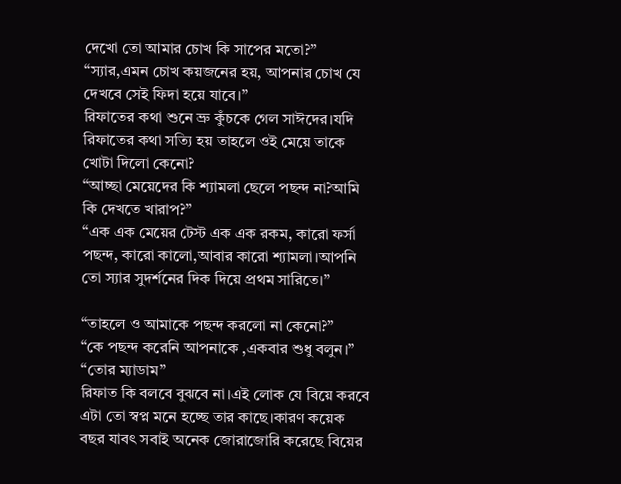দেখো তো আমার চোখ কি সাপের মতো?”
“স্যার,এমন চোখ কয়জনের হয়, আপনার চোখ যে দেখবে সেই ফিদা হয়ে যাবে।”
রিফাতের কথা শুনে ভ্রু কুঁচকে গেল সাঈদের।যদি রিফাতের কথা সত্যি হয় তাহলে ওই মেয়ে তাকে খোটা দিলো কেনো?
“আচ্ছা মেয়েদের কি শ্যামলা ছেলে পছন্দ না?আমি কি দেখতে খারাপ?”
“এক এক মেয়ের টেস্ট এক এক রকম, কারো ফর্সা পছন্দ, কারো কালো,আবার কারো শ্যামলা।আপনি তো স্যার সুদর্শনের দিক দিয়ে প্রথম সারিতে।”

“তাহলে ও আমাকে পছন্দ করলো না কেনো?”
“কে পছন্দ করেনি আপনাকে ,একবার শুধু বলুন।”
“তোর ম্যাডাম”
রিফাত কি বলবে বুঝবে না।এই লোক যে বিয়ে করবে এটা তো স্বপ্ন মনে হচ্ছে তার কাছে।কারণ কয়েক বছর যাবৎ সবাই অনেক জোরাজোরি করেছে বিয়ের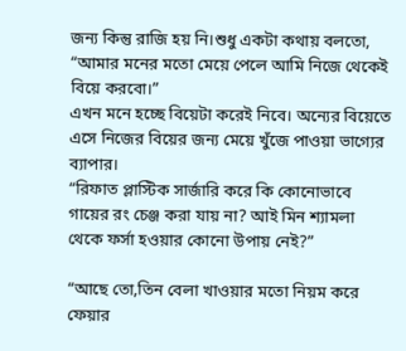জন্য কিন্তু রাজি হয় নি।শুধু একটা কথায় বলতো,
“আমার মনের মতো মেয়ে পেলে আমি নিজে থেকেই বিয়ে করবো।”
এখন মনে হচ্ছে বিয়েটা করেই নিবে। অন্যের বিয়েতে এসে নিজের বিয়ের জন্য মেয়ে খুঁজে পাওয়া ভাগ্যের ব্যাপার।
“রিফাত প্লাস্টিক সার্জারি করে কি কোনোভাবে গায়ের রং চেঞ্জ করা যায় না? আই মিন শ্যামলা থেকে ফর্সা হওয়ার কোনো উপায় নেই?”

“আছে তো,তিন বেলা খাওয়ার মতো নিয়ম করে ফেয়ার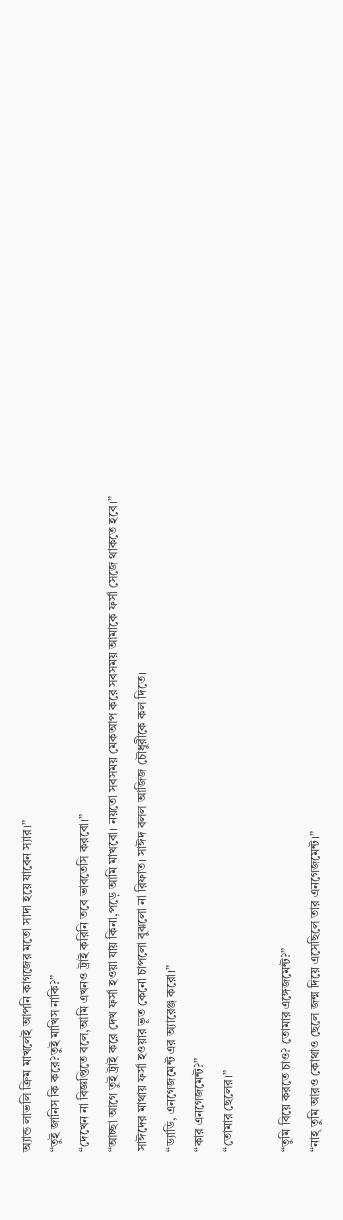অ্যান্ড লাভলি ক্রিম মাখলেই আপনি কাগজের মতো সাদা হয়ে যাবেন স্যার।”
“তুই জানিস কি করে?তুই মাখিস নাকি?”
“দেখেন না বিজ্ঞপ্তিতে বলে,আমি এখনও ট্রাই করিনি তবে ভাবতেসি করবো।”
“আচ্ছা আগে তুই ট্রাই করে দেখ ফর্সা হওয়া যায় কিনা,পড়ে আমি মাখবো। নয়তো সবসময় মেকআপ করে সবসময় আমাকে ফর্সা সেজে থাকতে হবে।”
সাঈদের মাথায় ফর্সা হওয়ার ভূত কেনো চাপলো বুঝলো না রিফাত। সাঈদ বলল আজিজ চৌধুরীকে কল দিতে।
“ড্যাডি, এনগেজমেন্ট এর অ্যারেঞ্জ করো।”
“কার এনগেজমেন্ট?”
“তোমার ছেলের।”

“তুমি বিয়ে করতে চাও? তোমার এঙ্গেজমেন্ট?”
“নাহ্ তুমি আরও কোথাও ছেলে জন্ম দিয়ে এসেছিলে তার এনগেজমেন্ট।”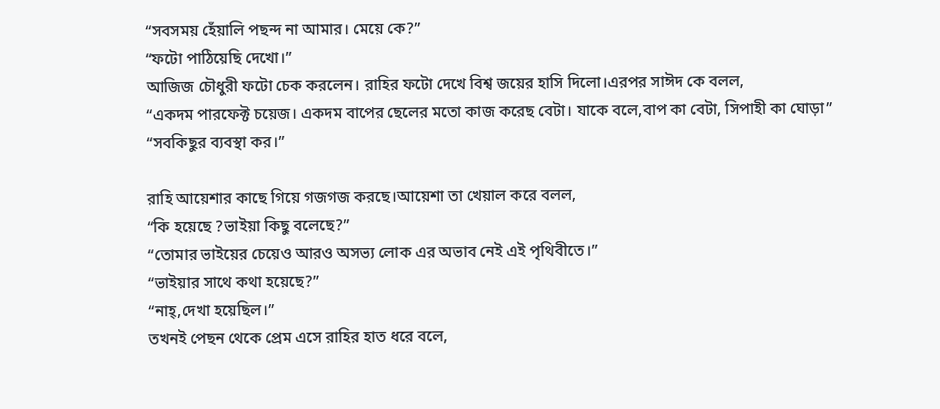“সবসময় হেঁয়ালি পছন্দ না আমার। মেয়ে কে?”
“ফটো পাঠিয়েছি দেখো।”
আজিজ চৌধুরী ফটো চেক করলেন। রাহির ফটো দেখে বিশ্ব জয়ের হাসি দিলো।এরপর সাঈদ কে বলল,
“একদম পারফেক্ট চয়েজ। একদম বাপের ছেলের মতো কাজ করেছ বেটা। যাকে বলে,বাপ কা বেটা, সিপাহী কা ঘোড়া”
“সবকিছুর ব্যবস্থা কর।”

রাহি আয়েশার কাছে গিয়ে গজগজ করছে।আয়েশা তা খেয়াল করে বলল,
“কি হয়েছে ?ভাইয়া কিছু বলেছে?”
“তোমার ভাইয়ের চেয়েও আরও অসভ্য লোক এর অভাব নেই এই পৃথিবীতে।”
“ভাইয়ার সাথে কথা হয়েছে?”
“নাহ্,দেখা হয়েছিল।”
তখনই পেছন থেকে প্রেম এসে রাহির হাত ধরে বলে,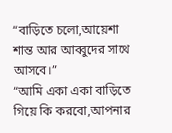“বাড়িতে চলো,আয়েশা শান্ত আর আব্বুদের সাথে আসবে।”
“আমি একা একা বাড়িতে গিয়ে কি করবো,আপনার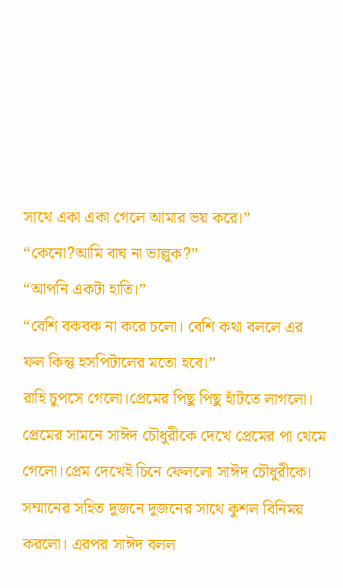সাথে একা একা গেলে আমার ভয় করে।”
“কেনো?আমি বাঘ না ভাল্লুক?”
“আপনি একটা হাতি।”
“বেশি বকবক না করে চলো। বেশি কথা বললে এর ফল কিন্তু হসপিটালের মতো হবে।”
রাহি চুপসে গেলো।প্রেমের পিছু পিছু হাঁটতে লাগলো। প্রেমের সামনে সাঈদ চৌধুরীকে দেখে প্রেমের পা থেমে গেলো।প্রেম দেখেই চিনে ফেললো সাঈদ চৌধুরীকে। সম্মানের সহিত দুজনে দুজনের সাথে কুশল বিনিময় করলো। এরপর সাঈদ বলল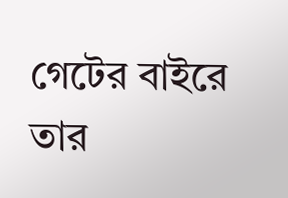গেটের বাইরে তার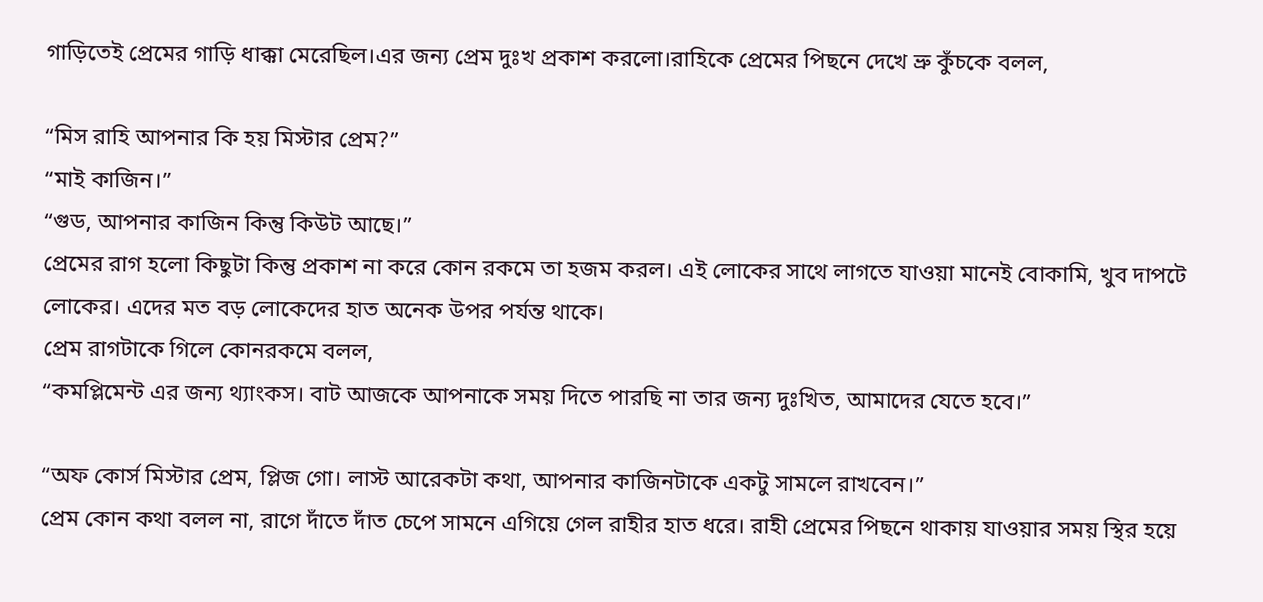গাড়িতেই প্রেমের গাড়ি ধাক্কা মেরেছিল।এর জন্য প্রেম দুঃখ প্রকাশ করলো।রাহিকে প্রেমের পিছনে দেখে ভ্রু কুঁচকে বলল,

“মিস রাহি আপনার কি হয় মিস্টার প্রেম?”
“মাই কাজিন।”
“গুড, আপনার কাজিন কিন্তু কিউট আছে।”
প্রেমের রাগ হলো কিছুটা কিন্তু প্রকাশ না করে কোন রকমে তা হজম করল। এই লোকের সাথে লাগতে যাওয়া মানেই বোকামি, খুব দাপটে লোকের। এদের মত বড় লোকেদের হাত অনেক উপর পর্যন্ত থাকে।
প্রেম রাগটাকে গিলে কোনরকমে বলল,
“কমপ্লিমেন্ট এর জন্য থ্যাংকস। বাট আজকে আপনাকে সময় দিতে পারছি না তার জন্য দুঃখিত, আমাদের যেতে হবে।”

“অফ কোর্স মিস্টার প্রেম, প্লিজ গো। লাস্ট আরেকটা কথা, আপনার কাজিনটাকে একটু সামলে রাখবেন।”
প্রেম কোন কথা বলল না, রাগে দাঁতে দাঁত চেপে সামনে এগিয়ে গেল রাহীর হাত ধরে। রাহী প্রেমের পিছনে থাকায় যাওয়ার সময় স্থির হয়ে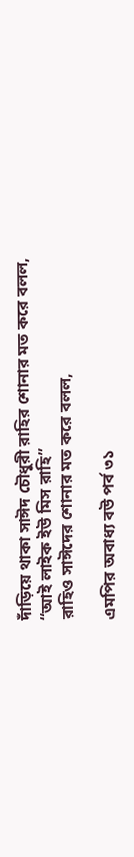দাঁড়িয়ে থাকা সাঈদ চৌধুরী রাহির শোনার মত করে বলল,
“আই লাইক ইউ মিস রাহি”
রাহিও সাঈদের শোনার মত করে বলল,

এমপির অবাধ্য বউ পর্ব ৩১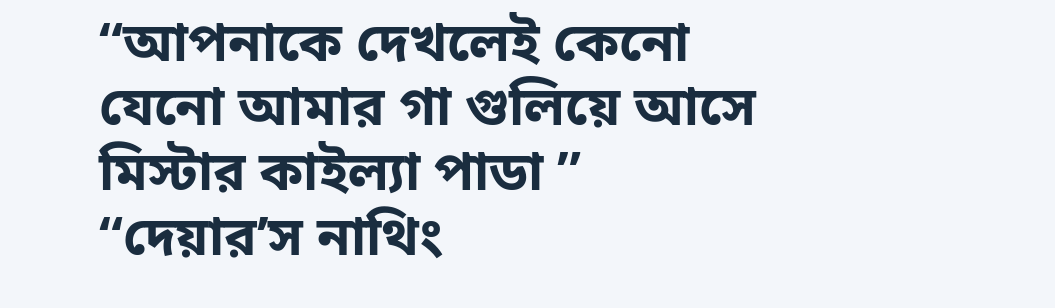“আপনাকে দেখলেই কেনো যেনো আমার গা গুলিয়ে আসে মিস্টার কাইল্যা পাডা ”
“দেয়ার’স নাথিং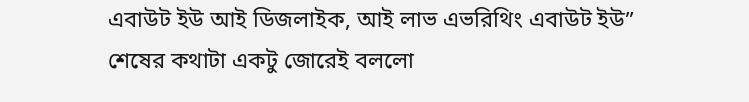এবাউট ইউ আই ডিজলাইক, আই লাভ এভরিথিং এবাউট ইউ”
শেষের কথাটা একটু জোরেই বললো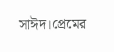সাঈদ।প্রেমের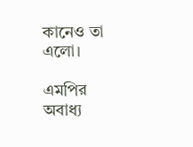কানেও তা এলো।

এমপির অবাধ্য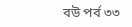বউ পর্ব ৩৩